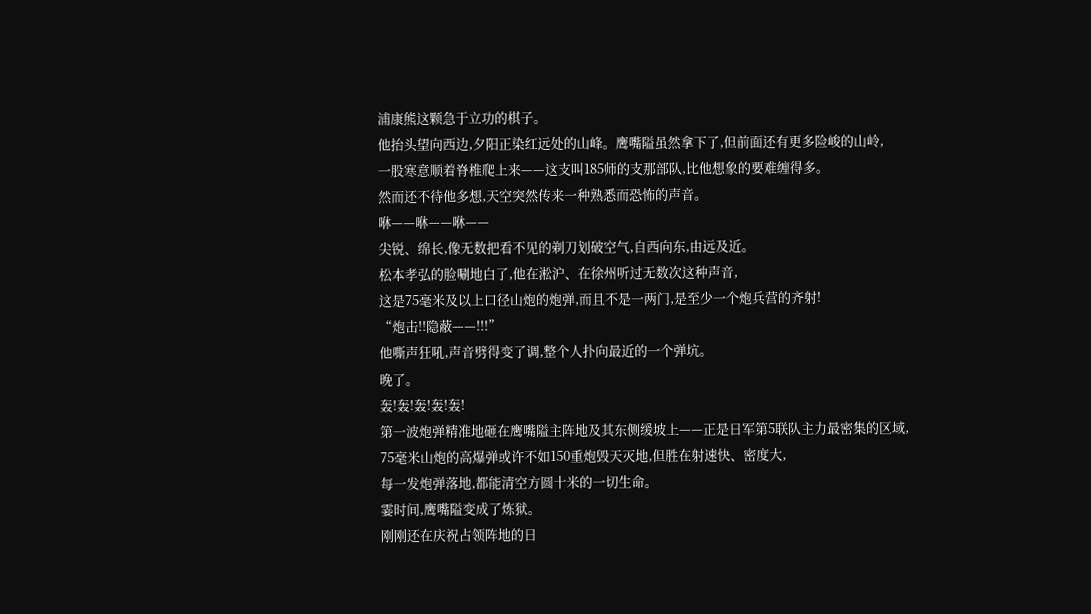浦康熊这颗急于立功的棋子。
他抬头望向西边,夕阳正染红远处的山峰。鹰嘴隘虽然拿下了,但前面还有更多险峻的山岭,
一股寒意顺着脊椎爬上来——这支叫185师的支那部队,比他想象的要难缠得多。
然而还不待他多想,天空突然传来一种熟悉而恐怖的声音。
咻——咻——咻——
尖锐、绵长,像无数把看不见的剃刀划破空气,自西向东,由远及近。
松本孝弘的脸唰地白了,他在淞沪、在徐州听过无数次这种声音,
这是75毫米及以上口径山炮的炮弹,而且不是一两门,是至少一个炮兵营的齐射!
“炮击!!隐蔽——!!!”
他嘶声狂吼,声音劈得变了调,整个人扑向最近的一个弹坑。
晚了。
轰!轰!轰!轰!轰!
第一波炮弹精准地砸在鹰嘴隘主阵地及其东侧缓坡上——正是日军第5联队主力最密集的区域,
75毫米山炮的高爆弹或许不如150重炮毁天灭地,但胜在射速快、密度大,
每一发炮弹落地,都能清空方圆十米的一切生命。
霎时间,鹰嘴隘变成了炼狱。
刚刚还在庆祝占领阵地的日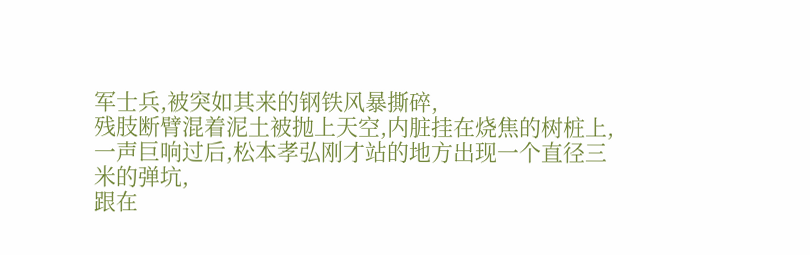军士兵,被突如其来的钢铁风暴撕碎,
残肢断臂混着泥土被抛上天空,内脏挂在烧焦的树桩上,
一声巨响过后,松本孝弘刚才站的地方出现一个直径三米的弹坑,
跟在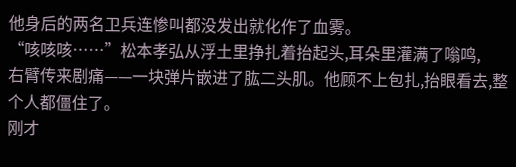他身后的两名卫兵连惨叫都没发出就化作了血雾。
“咳咳咳……”松本孝弘从浮土里挣扎着抬起头,耳朵里灌满了嗡鸣,
右臂传来剧痛——一块弹片嵌进了肱二头肌。他顾不上包扎,抬眼看去,整个人都僵住了。
刚才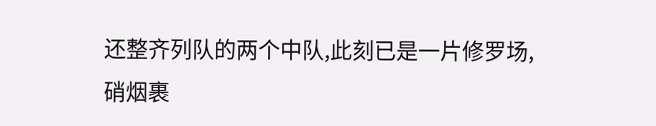还整齐列队的两个中队,此刻已是一片修罗场,
硝烟裹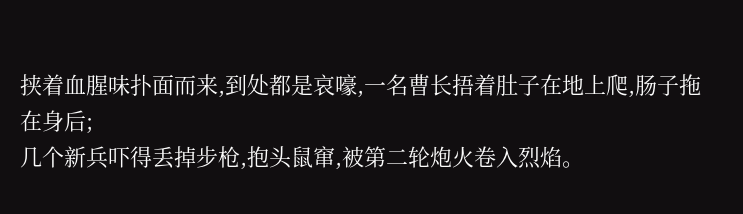挟着血腥味扑面而来,到处都是哀嚎,一名曹长捂着肚子在地上爬,肠子拖在身后;
几个新兵吓得丢掉步枪,抱头鼠窜,被第二轮炮火卷入烈焰。